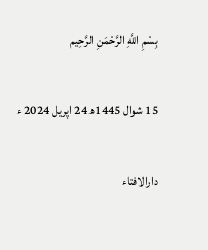بِسْمِ اللَّهِ الرَّحْمَنِ الرَّحِيم

15 شوال 1445ھ 24 اپریل 2024 ء

دارالافتاء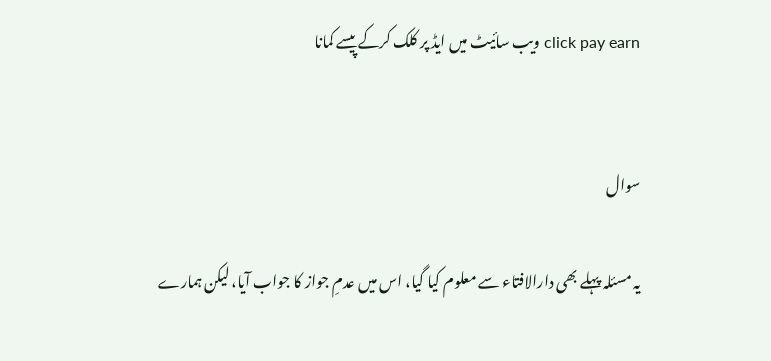click pay earn ویب سائیٹ میں ایڈ پر کلک کرکے پیسے کمانا


سوال

یہ مسئلہ پہلے بھی دارالافتاء سے معلوم کیا گیا، اس میں عدمِ جواز کا جواب آیا، لیکن ہمارے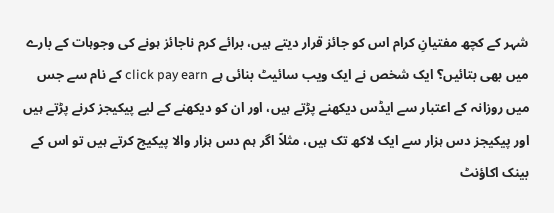شہر کے کچھ مفتیانِ کرام اس کو جائز قرار دیتے ہیں، برائے کرم ناجائز ہونے کی وجوہات کے بارے میں بھی بتائیں؟ ایک شخص نے ایک ویب سائیٹ بنائی ہے click pay earn کے نام سے جس میں روزانہ کے اعتبار سے ایڈس دیکھنے پڑتے ہیں، اور ان کو دیکھنے کے لیے پیکیجز کرنے پڑتے ہیں اور پیکیجز دس ہزار سے ایک لاکھ تک ہیں، مثلاً اگر ہم دس ہزار والا پیکیج کرتے ہیں تو اس کے بینک اکاؤنٹ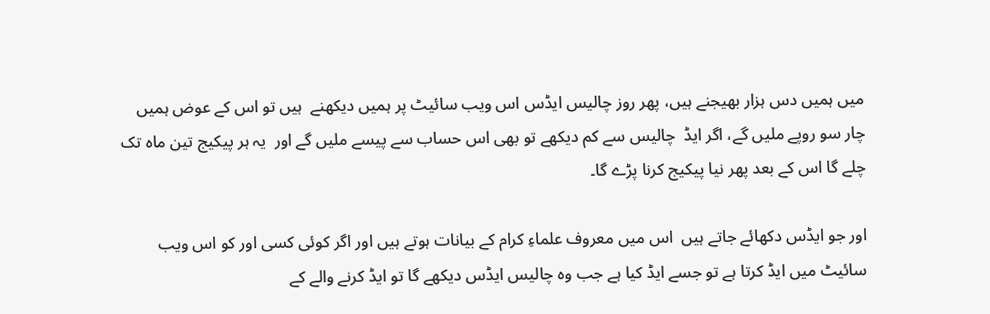میں ہمیں دس ہزار بھیجنے ہیں، پھر روز چالیس ایڈس اس ویب سائیٹ پر ہمیں دیکھنے  ہیں تو اس کے عوض ہمیں چار سو روپے ملیں گے، اگر ایڈ  چالیس سے کم دیکھے تو بھی اس حساب سے پیسے ملیں گے اور  یہ ہر پیکیج تین ماہ تک چلے گا اس کے بعد پھر نیا پیکیج کرنا پڑے گا۔

اور جو ایڈس دکھائے جاتے ہیں  اس میں معروف علماءِ کرام کے بیانات ہوتے ہیں اور اگر کوئی کسی اور کو اس ویب سائیٹ میں ایڈ کرتا ہے تو جسے ایڈ کیا ہے جب وہ چالیس ایڈس دیکھے گا تو ایڈ کرنے والے کے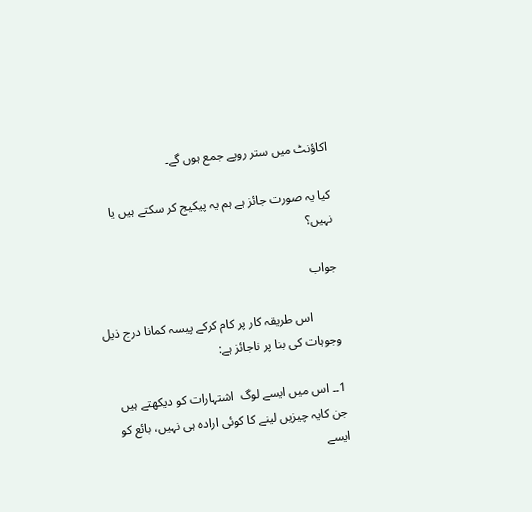اکاؤنٹ میں ستر روپے جمع ہوں گے۔

کیا یہ صورت جائز ہے ہم یہ پیکیج کر سکتے ہیں یا نہیں؟

جواب

         اس طریقہ کار پر کام کرکے پیسہ کمانا درج ذیل وجوہات کی بنا پر ناجائز ہے:

1۔۔ اس میں ایسے لوگ  اشتہارات کو دیکھتے ہیں  جن کایہ چیزیں لینے کا کوئی ارادہ ہی نہیں، بائع کو ایسے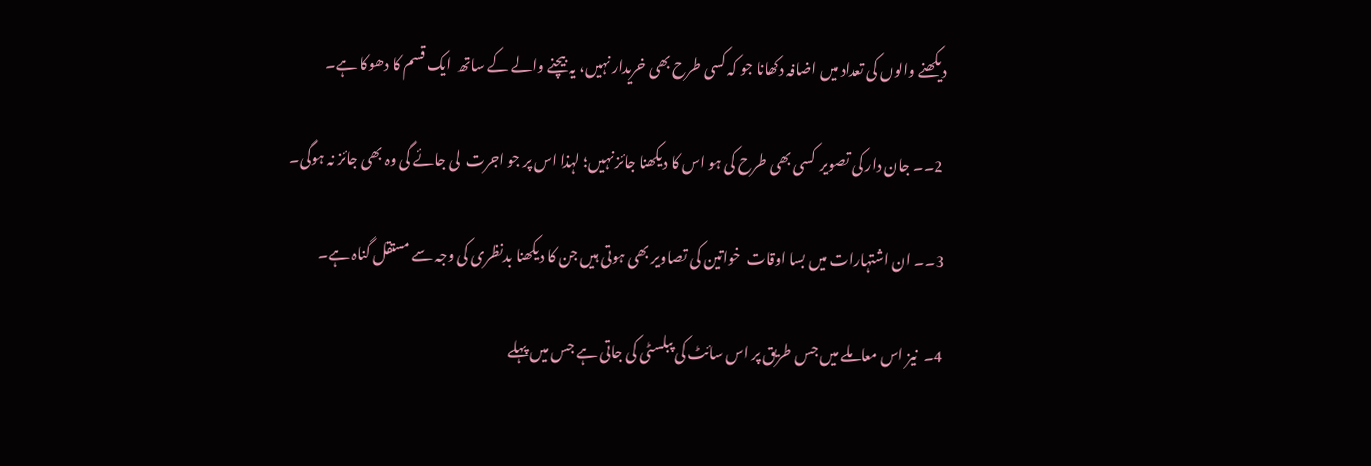دیکھنے والوں کی تعداد میں اضافہ دکھانا جو کہ کسی طرح بھی خریدار نہیں، یہ بیچنے والے کے ساتھ  ایک قسم کا دھوکا ہے۔

 2۔۔ جان دار کی تصویر  کسی بھی طرح کی ہو اس کا دیکھنا جائز نہیں؛ لہذا اس پر جو اجرت  لی جائے گی وہ بھی جائز نہ ہوگی۔

3۔۔ ان اشتہارات میں بسا اوقات  خواتین کی تصاویر بھی ہوتی ہیں جن کا دیکھنا بدنظری کی وجہ سے مستقل گناہ ہے۔

4۔  نیز اس معاملے میں جس طریق پر اس سائٹ کی پبلسٹی کی جاتی ہے جس میں پہلے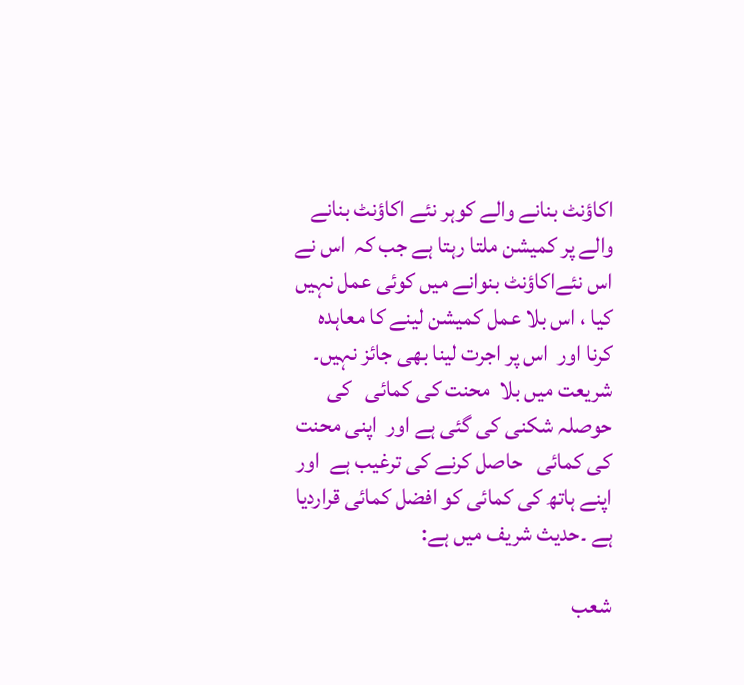اکاؤنٹ بنانے والے کوہر نئے اکاؤنٹ بنانے والے پر کمیشن ملتا رہتا ہے جب کہ  اس نے  اس نئےاکاؤنٹ بنوانے میں کوئی عمل نہیں کیا ، اس بلا عمل کمیشن لینے کا معاہدہ کرنا اور  اس پر اجرت لینا بھی جائز نہیں۔ شریعت میں بلا  محنت کی کمائی   کی حوصلہ شکنی کی گئی ہے اور  اپنی محنت   کی کمائی   حاصل کرنے کی ترغیب ہے  اور اپنے ہاتھ کی کمائی کو افضل کمائی قراردیا ہے ۔حدیث شریف میں ہے:

شعب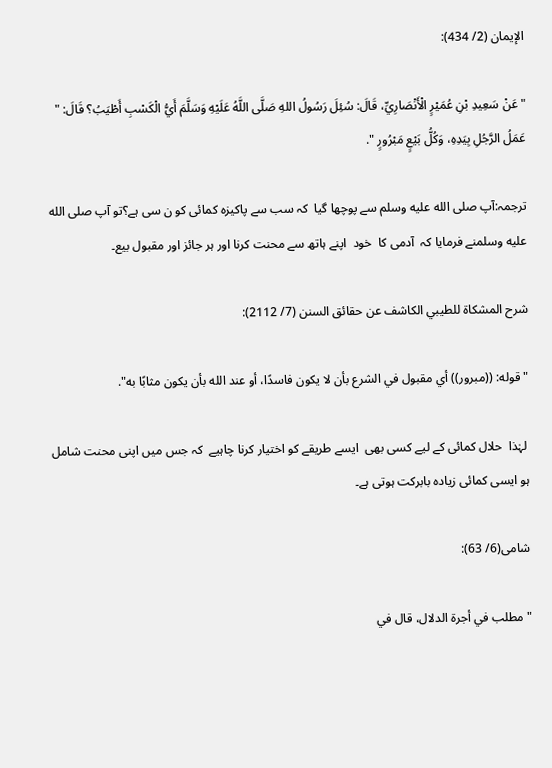الإيمان (2/ 434):

" عَنْ سَعِيدِ بْنِ عُمَيْرٍ الْأَنْصَارِيِّ، قَالَ: سُئِلَ رَسُولُ اللهِ صَلَّى اللَّهُ عَلَيْهِ وَسَلَّمَ أَيُّ الْكَسْبِ أَطْيَبُ؟ قَالَ: " عَمَلُ الرَّجُلِ بِيَدِهِ، وَكُلُّ بَيْعٍ مَبْرُورٍ ".

ترجمہ:آپ صلى الله عليه وسلم سے پوچھا گیا  کہ سب سے پاکیزہ کمائی کو ن سی ہے؟تو آپ صلى الله عليه وسلمنے فرمایا کہ  آدمی کا  خود  اپنے ہاتھ سے محنت کرنا اور ہر جائز اور مقبول بیع۔

شرح المشكاة للطيبي الكاشف عن حقائق السنن (7/ 2112):

" قوله: ((مبرور)) أي مقبول في الشرع بأن لا يكون فاسدًا، أو عند الله بأن يكون مثابًا به".

 لہٰذا  حلال کمائی کے لیے کسی بھی  ایسے طریقے کو اختیار کرنا چاہیے  کہ جس میں اپنی محنت شامل ہو ایسی کمائی زیادہ بابرکت ہوتی ہے۔

شامی(6/ 63):

"مطلب في أجرة الدلال، قال في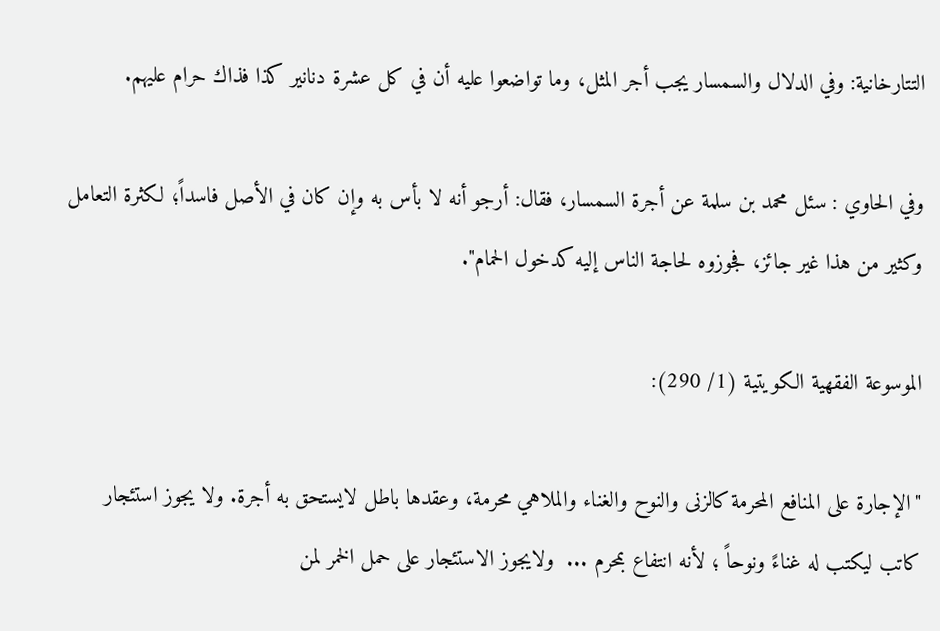التتارخانية: وفي الدلال والسمسار يجب أجر المثل، وما تواضعوا عليه أن في كل عشرة دنانير كذا فذاك حرام عليهم.

وفي الحاوي : سئل محمد بن سلمة عن أجرة السمسار، فقال: أرجو أنه لا بأس به وإن كان في الأصل فاسداً؛ لكثرة التعامل وكثير من هذا غير جائز، فجوزوه لحاجة الناس إليه كدخول الحمام".

الموسوعة الفقهية الكويتية (1/ 290):

"الإجارة على المنافع المحرمة كالزنى والنوح والغناء والملاهي محرمة، وعقدها باطل لايستحق به أجرة. ولا يجوز استئجار كاتب ليكتب له غناءً ونوحاً ؛ لأنه انتفاع بمحرم ...  ولايجوز الاستئجار على حمل الخمر لمن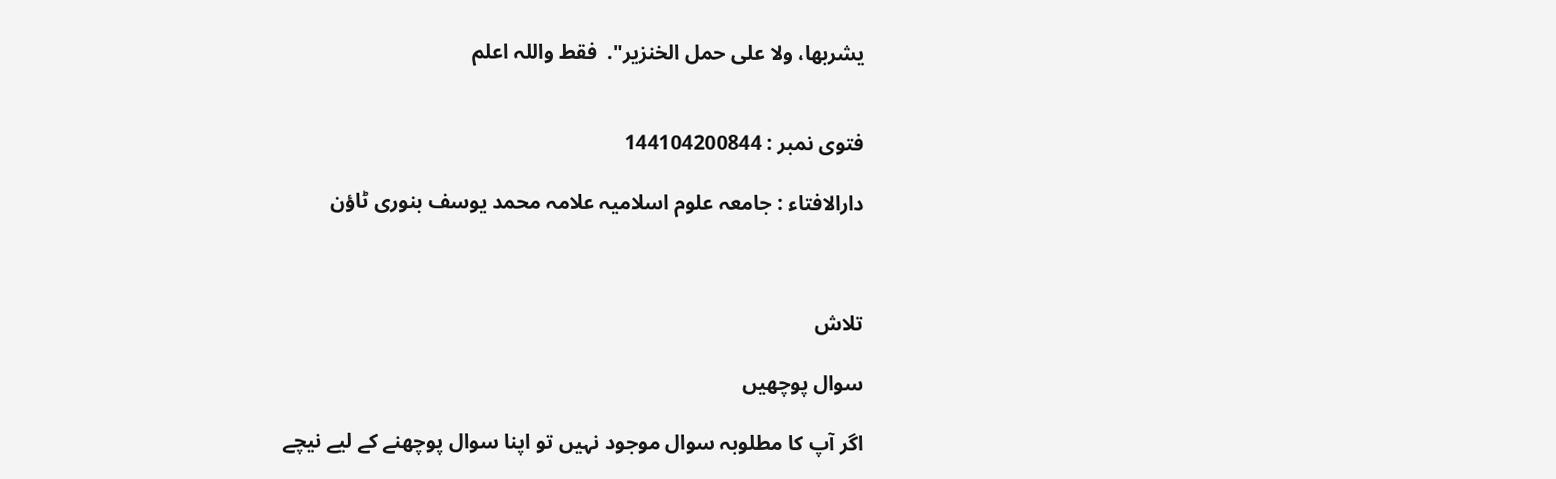يشربها، ولا على حمل الخنزير".  فقط واللہ اعلم


فتوی نمبر : 144104200844

دارالافتاء : جامعہ علوم اسلامیہ علامہ محمد یوسف بنوری ٹاؤن



تلاش

سوال پوچھیں

اگر آپ کا مطلوبہ سوال موجود نہیں تو اپنا سوال پوچھنے کے لیے نیچے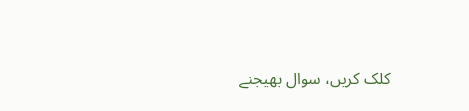کلک کریں، سوال بھیجنے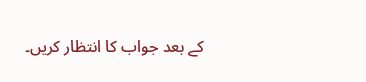کے بعد جواب کا انتظار کریں۔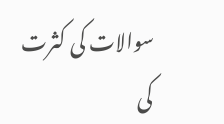سوالات کی کثرت کی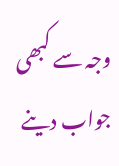وجہ سے کبھی جواب دینے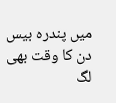میں پندرہ بیس دن کا وقت بھی لگ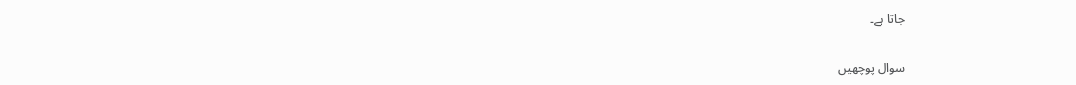جاتا ہے۔

سوال پوچھیں